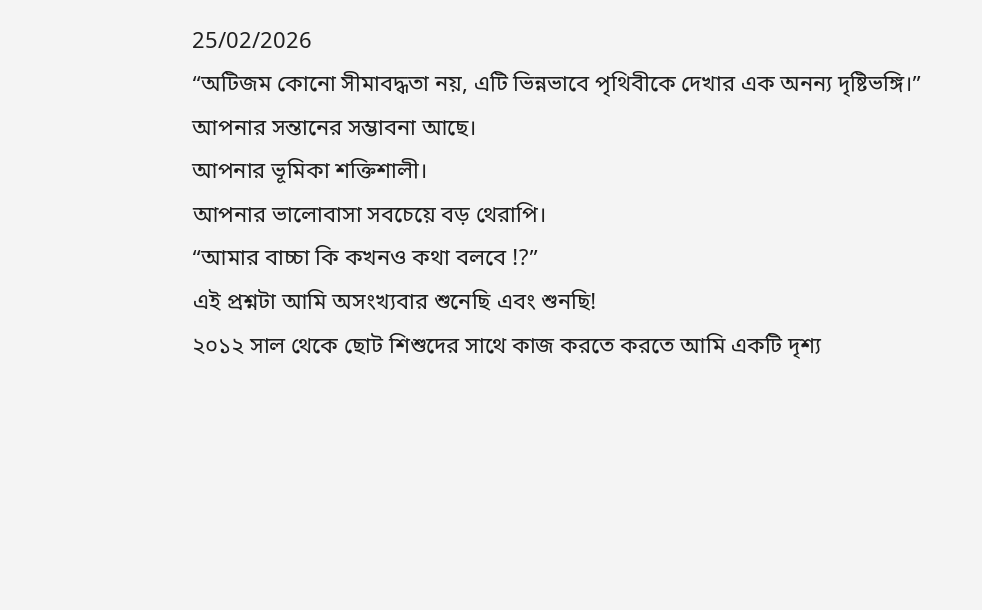25/02/2026
“অটিজম কোনো সীমাবদ্ধতা নয়, এটি ভিন্নভাবে পৃথিবীকে দেখার এক অনন্য দৃষ্টিভঙ্গি।”
আপনার সন্তানের সম্ভাবনা আছে।
আপনার ভূমিকা শক্তিশালী।
আপনার ভালোবাসা সবচেয়ে বড় থেরাপি।
“আমার বাচ্চা কি কখনও কথা বলবে !?”
এই প্রশ্নটা আমি অসংখ্যবার শুনেছি এবং শুনছি!
২০১২ সাল থেকে ছোট শিশুদের সাথে কাজ করতে করতে আমি একটি দৃশ্য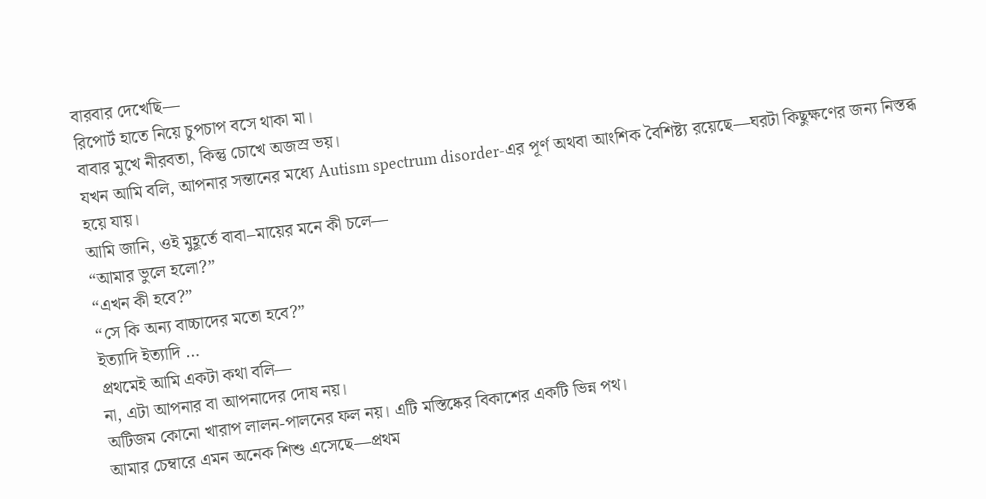বারবার দেখেছি—
রিপোর্ট হাতে নিয়ে চুপচাপ বসে থাকা মা।
বাবার মুখে নীরবতা, কিন্তু চোখে অজস্র ভয়।
যখন আমি বলি, আপনার সন্তানের মধ্যে Autism spectrum disorder-এর পূর্ণ অথবা আংশিক বৈশিষ্ট্য রয়েছে—ঘরটা কিছুক্ষণের জন্য নিস্তব্ধ হয়ে যায়।
আমি জানি, ওই মুহূর্তে বাবা–মায়ের মনে কী চলে—
“আমার ভুলে হলো?”
“এখন কী হবে?”
“সে কি অন্য বাচ্চাদের মতো হবে?”
ইত্যাদি ইত্যাদি …
প্রথমেই আমি একটা কথা বলি—
না, এটা আপনার বা আপনাদের দোষ নয়।
অটিজম কোনো খারাপ লালন-পালনের ফল নয়। এটি মস্তিষ্কের বিকাশের একটি ভিন্ন পথ।
আমার চেম্বারে এমন অনেক শিশু এসেছে—প্রথম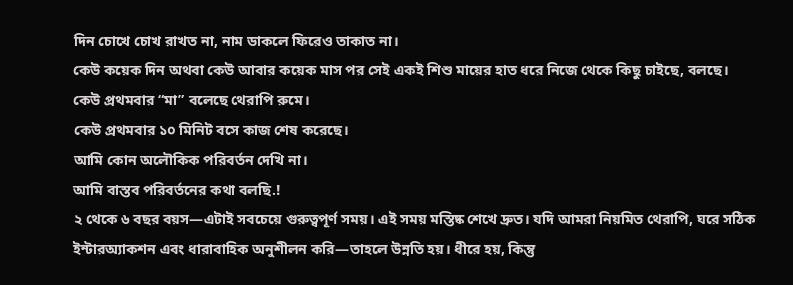দিন চোখে চোখ রাখত না, নাম ডাকলে ফিরেও তাকাত না।
কেউ কয়েক দিন অথবা কেউ আবার কয়েক মাস পর সেই একই শিশু মায়ের হাত ধরে নিজে থেকে কিছু চাইছে, বলছে।
কেউ প্রথমবার “মা” বলেছে থেরাপি রুমে।
কেউ প্রথমবার ১০ মিনিট বসে কাজ শেষ করেছে।
আমি কোন অলৌকিক পরিবর্তন দেখি না।
আমি বাস্তব পরিবর্তনের কথা বলছি.!
২ থেকে ৬ বছর বয়স—এটাই সবচেয়ে গুরুত্বপূর্ণ সময়। এই সময় মস্তিষ্ক শেখে দ্রুত। যদি আমরা নিয়মিত থেরাপি, ঘরে সঠিক ইন্টারঅ্যাকশন এবং ধারাবাহিক অনুশীলন করি—তাহলে উন্নতি হয়। ধীরে হয়, কিন্তু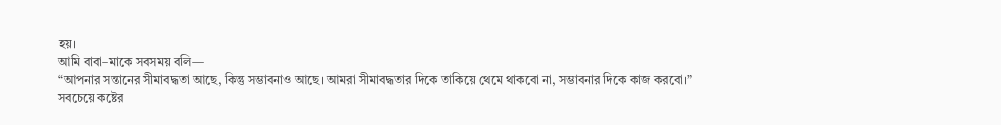হয়।
আমি বাবা–মাকে সবসময় বলি—
“আপনার সন্তানের সীমাবদ্ধতা আছে, কিন্তু সম্ভাবনাও আছে। আমরা সীমাবদ্ধতার দিকে তাকিয়ে থেমে থাকবো না, সম্ভাবনার দিকে কাজ করবো।”
সবচেয়ে কষ্টের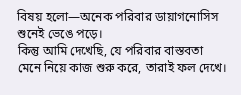বিষয় হলো—অনেক পরিবার ডায়াগনোসিস শুনেই ভেঙে পড়ে।
কিন্তু আমি দেখেছি, যে পরিবার বাস্তবতা মেনে নিয়ে কাজ শুরু করে, তারাই ফল দেখে।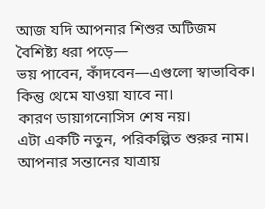আজ যদি আপনার শিশুর অটিজম বৈশিষ্ট্য ধরা পড়ে—
ভয় পাবেন, কাঁদবেন—এগুলো স্বাভাবিক।
কিন্তু থেমে যাওয়া যাবে না।
কারণ ডায়াগনোসিস শেষ নয়।
এটা একটি নতুন, পরিকল্পিত শুরুর নাম।
আপনার সন্তানের যাত্রায়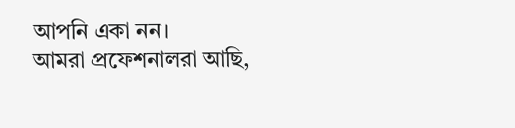আপনি একা নন।
আমরা প্রফেশনালরা আছি,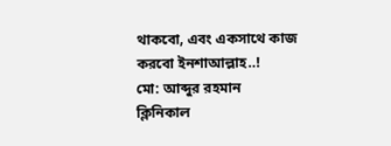থাকবো, এবং একসাথে কাজ করবো ইনশাআল্লাহ..!
মো: আব্দুর রহমান
ক্লিনিকাল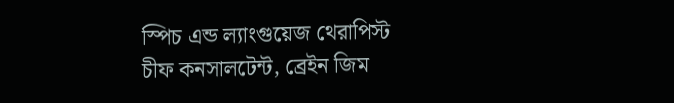স্পিচ এন্ড ল্যাংগুয়েজ থেরাপিস্ট
চীফ কনসালটেন্ট, ব্রেইন জিম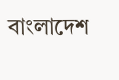বাংলাদেশ